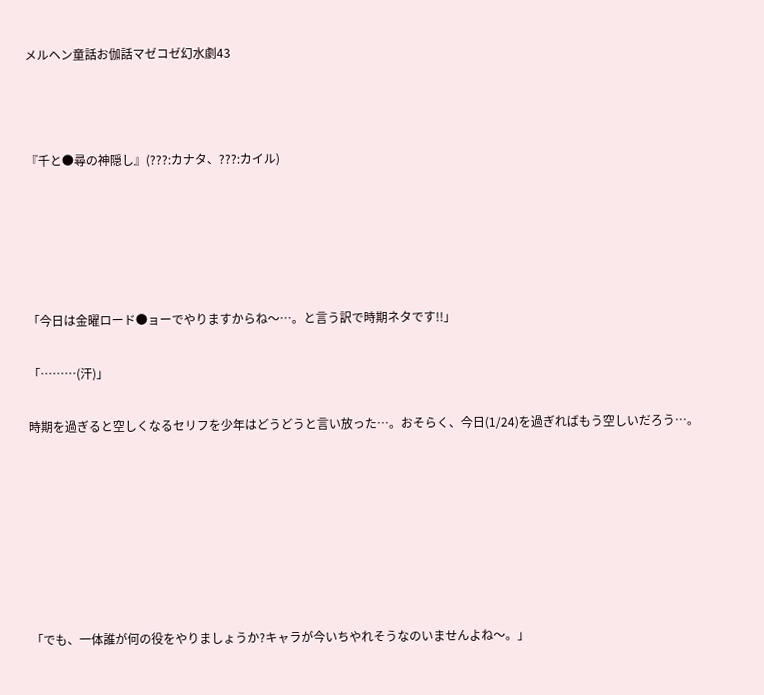メルヘン童話お伽話マゼコゼ幻水劇43



『千と●尋の神隠し』(???:カナタ、???:カイル)





「今日は金曜ロード●ョーでやりますからね〜…。と言う訳で時期ネタです!!」

「………(汗)」

時期を過ぎると空しくなるセリフを少年はどうどうと言い放った…。おそらく、今日(1/24)を過ぎればもう空しいだろう…。







「でも、一体誰が何の役をやりましょうか?キャラが今いちやれそうなのいませんよね〜。」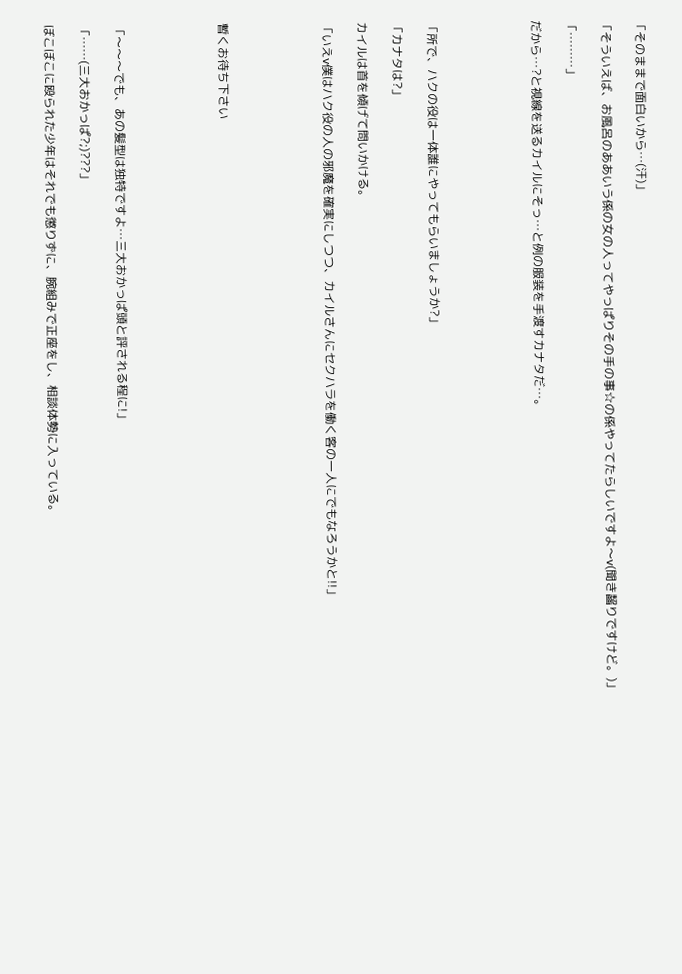「そのままで面白いから…(汗)」

「そういえば、お風呂のああいう係の女の人ってやっぱりその手の事☆の係やってたらしいですよ〜v(聞き齧りですけど。)」

「………」

だから…?と視線を送るカイルにそっ…と例の服装を手渡すカナタだ…。





「所で、ハクの役は一体誰にやってもらいましょうか?」

「カナタは?」

カイルは首を傾げて問いかける。

「いえv僕はハク役の人の邪魔を確実にしつつ、カイルさんにセクハラを働く客の一人にでもなろうかと!!」





暫くお待ち下さい





「〜〜〜でも、あの髪型は独特ですよ…三大おかっぱ頭と評される程に!」

「……(三大おかっぱ?;)???」

ぼこぼこに殴られた少年はそれでも懲りずに、腕組みで正座をし、相談体勢に入っている。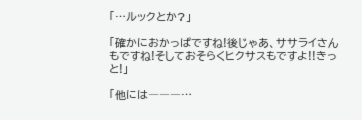「…ルックとか?」

「確かにおかっぱですね!後じゃあ、ササライさんもですね!そしておそらくヒクサスもですよ!!きっと!」

「他には―――…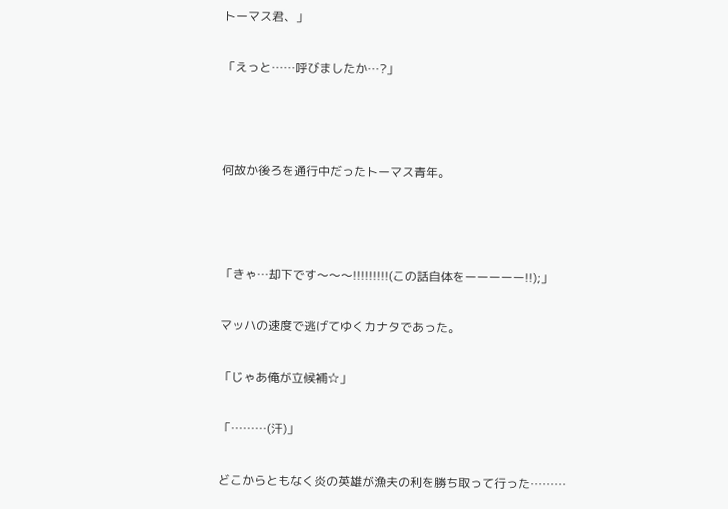トーマス君、」

「えっと……呼びましたか…?」



何故か後ろを通行中だったトーマス青年。



「きゃ…却下です〜〜〜!!!!!!!!!(この話自体をーーーーー!!);」

マッハの速度で逃げてゆくカナタであった。

「じゃあ俺が立候補☆」

「………(汗)」

どこからともなく炎の英雄が漁夫の利を勝ち取って行った………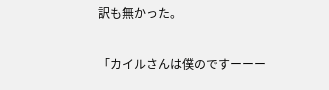訳も無かった。

「カイルさんは僕のですーーー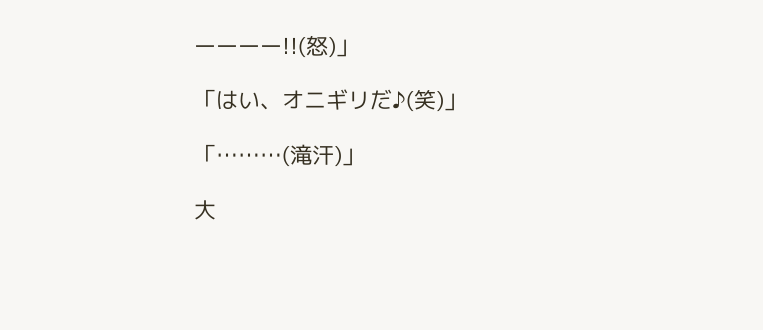ーーーー!!(怒)」

「はい、オニギリだ♪(笑)」

「………(滝汗)」

大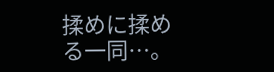揉めに揉める一同…。